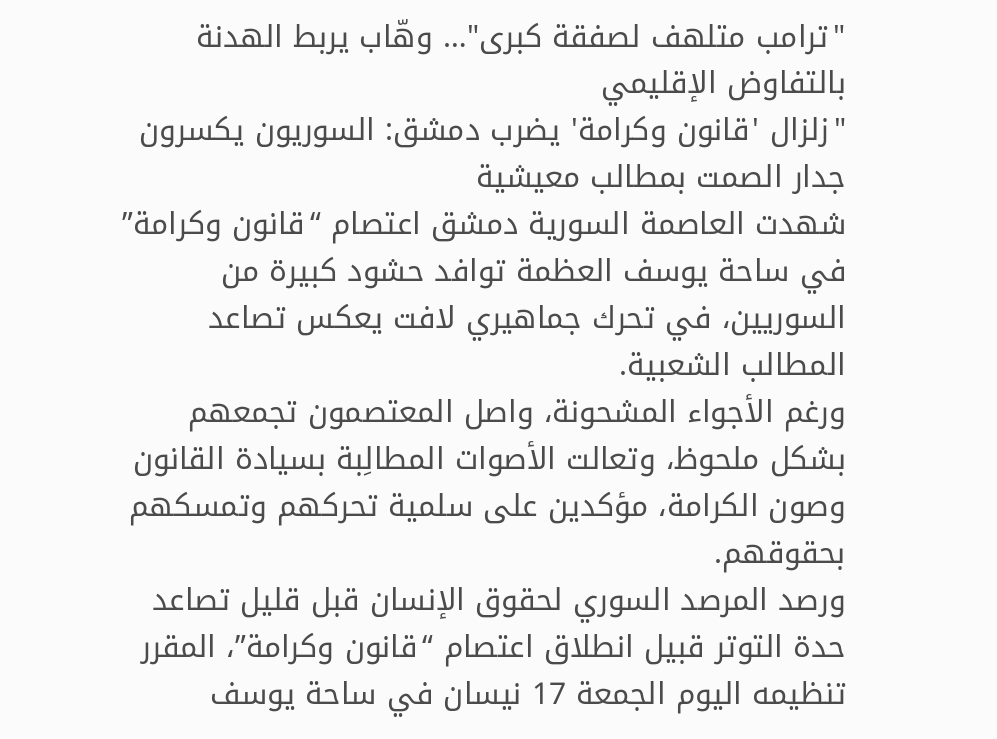"ترامب متلهف لصفقة كبرى"… وهّاب يربط الهدنة بالتفاوض الإقليمي
"زلزال 'قانون وكرامة' يضرب دمشق: السوريون يكسرون جدار الصمت بمطالب معيشية
شهدت العاصمة السورية دمشق اعتصام “قانون وكرامة” في ساحة يوسف العظمة توافد حشود كبيرة من السوريين، في تحرك جماهيري لافت يعكس تصاعد المطالب الشعبية.
ورغم الأجواء المشحونة، واصل المعتصمون تجمعهم بشكل ملحوظ، وتعالت الأصوات المطالِبة بسيادة القانون وصون الكرامة، مؤكدين على سلمية تحركهم وتمسكهم بحقوقهم.
ورصد المرصد السوري لحقوق الإنسان قبل قليل تصاعد حدة التوتر قبيل انطلاق اعتصام “قانون وكرامة”، المقرر تنظيمه اليوم الجمعة 17 نيسان في ساحة يوسف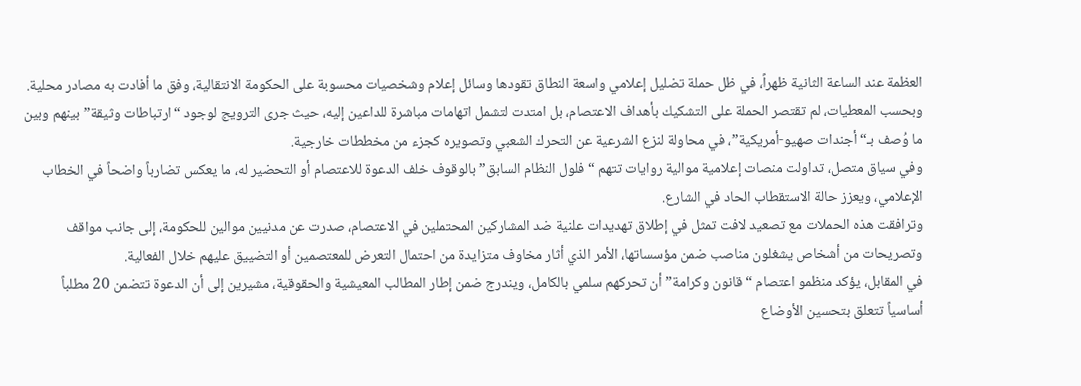العظمة عند الساعة الثانية ظهراً، في ظل حملة تضليل إعلامي واسعة النطاق تقودها وسائل إعلام وشخصيات محسوبة على الحكومة الانتقالية، وفق ما أفادت به مصادر محلية.
وبحسب المعطيات، لم تقتصر الحملة على التشكيك بأهداف الاعتصام، بل امتدت لتشمل اتهامات مباشرة للداعين إليه، حيث جرى الترويج لوجود “ارتباطات وثيقة” بينهم وبين ما وُصف بـ“أجندات صهيو-أمريكية”، في محاولة لنزع الشرعية عن التحرك الشعبي وتصويره كجزء من مخططات خارجية.
وفي سياق متصل، تداولت منصات إعلامية موالية روايات تتهم “فلول النظام السابق” بالوقوف خلف الدعوة للاعتصام أو التحضير له، ما يعكس تضارباً واضحاً في الخطاب الإعلامي، ويعزز حالة الاستقطاب الحاد في الشارع.
وترافقت هذه الحملات مع تصعيد لافت تمثل في إطلاق تهديدات علنية ضد المشاركين المحتملين في الاعتصام، صدرت عن مدنيين موالين للحكومة، إلى جانب مواقف وتصريحات من أشخاص يشغلون مناصب ضمن مؤسساتها، الأمر الذي أثار مخاوف متزايدة من احتمال التعرض للمعتصمين أو التضييق عليهم خلال الفعالية.
في المقابل، يؤكد منظمو اعتصام “قانون وكرامة” أن تحركهم سلمي بالكامل، ويندرج ضمن إطار المطالب المعيشية والحقوقية، مشيرين إلى أن الدعوة تتضمن 20 مطلباً أساسياً تتعلق بتحسين الأوضاع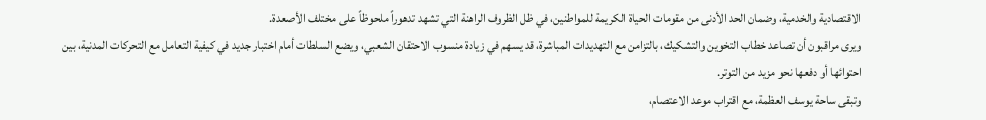الاقتصادية والخدمية، وضمان الحد الأدنى من مقومات الحياة الكريمة للمواطنين، في ظل الظروف الراهنة التي تشهد تدهوراً ملحوظاً على مختلف الأصعدة.
ويرى مراقبون أن تصاعد خطاب التخوين والتشكيك، بالتزامن مع التهديدات المباشرة، قد يسهم في زيادة منسوب الاحتقان الشعبي، ويضع السلطات أمام اختبار جديد في كيفية التعامل مع التحركات المدنية، بين احتوائها أو دفعها نحو مزيد من التوتر.
وتبقى ساحة يوسف العظمة، مع اقتراب موعد الاعتصام،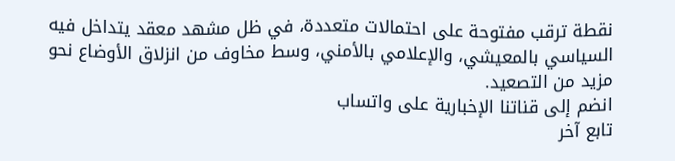نقطة ترقب مفتوحة على احتمالات متعددة، في ظل مشهد معقد يتداخل فيه السياسي بالمعيشي، والإعلامي بالأمني، وسط مخاوف من انزلاق الأوضاع نحو مزيد من التصعيد.
انضم إلى قناتنا الإخبارية على واتساب
تابع آخر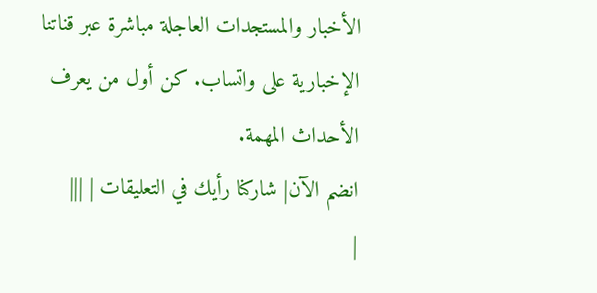الأخبار والمستجدات العاجلة مباشرة عبر قناتنا الإخبارية على واتساب. كن أول من يعرف الأحداث المهمة.
انضم الآن| شاركنا رأيك في التعليقات | |||
|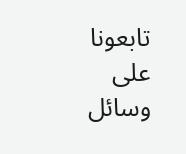تابعونا على وسائل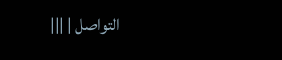التواصل | |||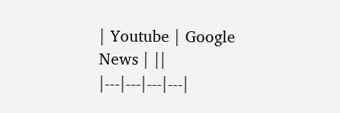| Youtube | Google News | ||
|---|---|---|---|